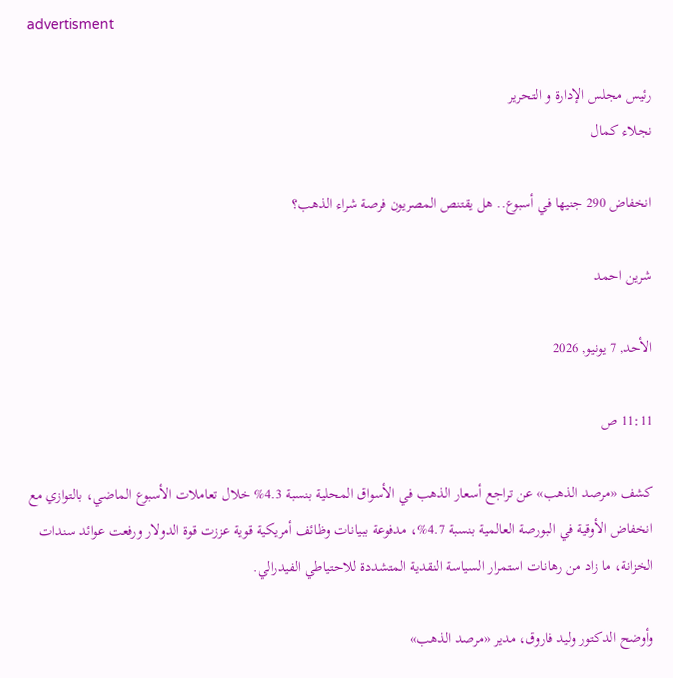advertisment

رئيس مجلس الإدارة و التحرير
نجلاء كمال

انخفاض 290 جنيها في أسبوع.. هل يقتنص المصريون فرصة شراء الذهب؟

شرين احمد

الأحد, 7 يونيو, 2026

11:11 ص

كشف «مرصد الذهب» عن تراجع أسعار الذهب في الأسواق المحلية بنسبة 4.3% خلال تعاملات الأسبوع الماضي، بالتوازي مع انخفاض الأوقية في البورصة العالمية بنسبة 4.7%، مدفوعة ببيانات وظائف أمريكية قوية عززت قوة الدولار ورفعت عوائد سندات الخزانة، ما زاد من رهانات استمرار السياسة النقدية المتشددة للاحتياطي الفيدرالي.

وأوضح الدكتور وليد فاروق، مدير «مرصد الذهب»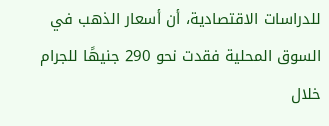للدراسات الاقتصادية، أن أسعار الذهب في السوق المحلية فقدت نحو 290 جنيهًا للجرام خلال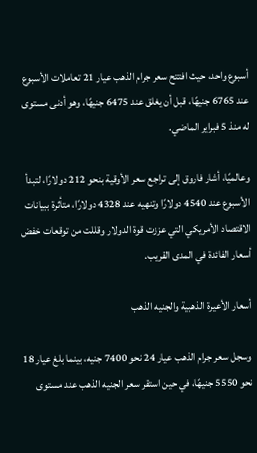أسبوع واحد، حيث افتتح سعر جرام الذهب عيار 21 تعاملات الأسبوع عند 6765 جنيهًا، قبل أن يغلق عند 6475 جنيهًا، وهو أدنى مستوى له منذ 5 فبراير الماضي.

وعالميًا، أشار فاروق إلى تراجع سعر الأوقية بنحو 212 دولارًا، لتبدأ الأسبوع عند 4540 دولارًا وتنهيه عند 4328 دولارًا، متأثرة ببيانات الاقتصاد الأمريكي التي عززت قوة الدولار وقللت من توقعات خفض أسعار الفائدة في المدى القريب.

أسعار الأعيرة الذهبية والجنيه الذهب

وسجل سعر جرام الذهب عيار 24 نحو 7400 جنيه، بينما بلغ عيار 18 نحو 5550 جنيهًا، في حين استقر سعر الجنيه الذهب عند مستوى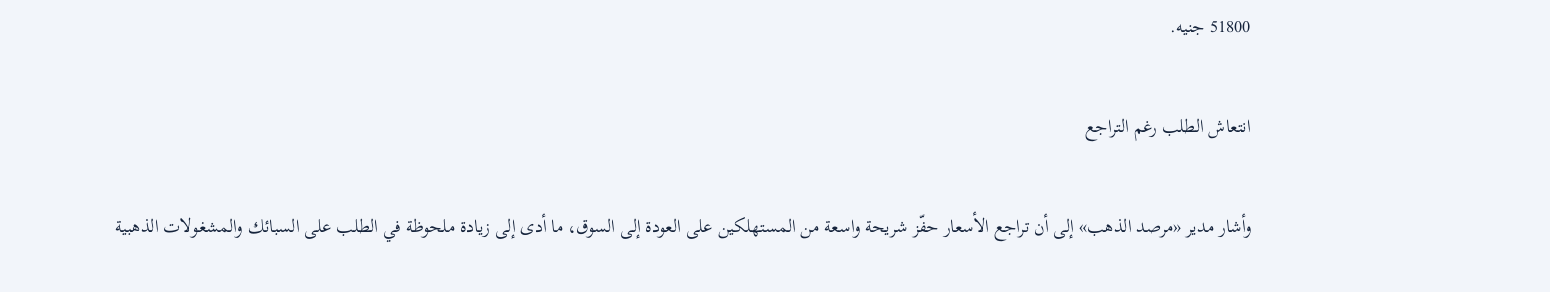51800 جنيه.

انتعاش الطلب رغم التراجع

وأشار مدير «مرصد الذهب» إلى أن تراجع الأسعار حفّز شريحة واسعة من المستهلكين على العودة إلى السوق، ما أدى إلى زيادة ملحوظة في الطلب على السبائك والمشغولات الذهبية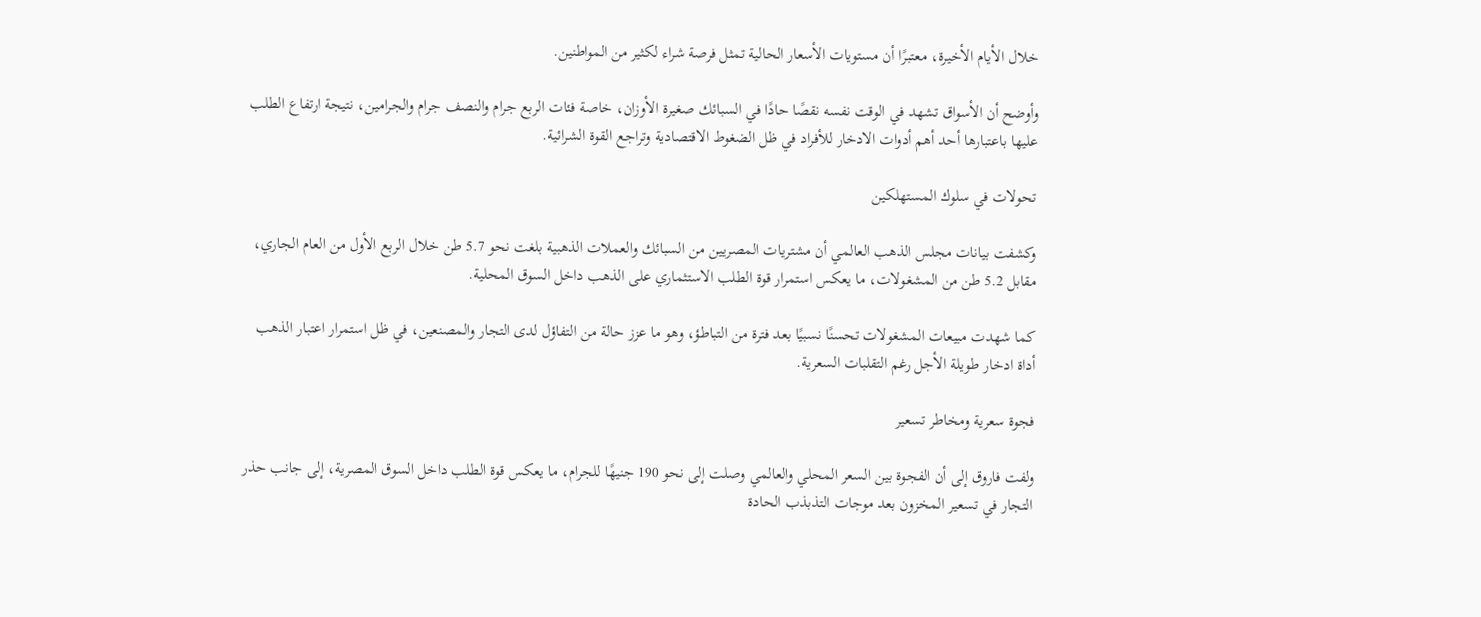خلال الأيام الأخيرة، معتبرًا أن مستويات الأسعار الحالية تمثل فرصة شراء لكثير من المواطنين.

وأوضح أن الأسواق تشهد في الوقت نفسه نقصًا حادًا في السبائك صغيرة الأوزان، خاصة فئات الربع جرام والنصف جرام والجرامين، نتيجة ارتفاع الطلب عليها باعتبارها أحد أهم أدوات الادخار للأفراد في ظل الضغوط الاقتصادية وتراجع القوة الشرائية.

تحولات في سلوك المستهلكين

وكشفت بيانات مجلس الذهب العالمي أن مشتريات المصريين من السبائك والعملات الذهبية بلغت نحو 5.7 طن خلال الربع الأول من العام الجاري، مقابل 5.2 طن من المشغولات، ما يعكس استمرار قوة الطلب الاستثماري على الذهب داخل السوق المحلية.

كما شهدت مبيعات المشغولات تحسنًا نسبيًا بعد فترة من التباطؤ، وهو ما عزز حالة من التفاؤل لدى التجار والمصنعين، في ظل استمرار اعتبار الذهب أداة ادخار طويلة الأجل رغم التقلبات السعرية.

فجوة سعرية ومخاطر تسعير

ولفت فاروق إلى أن الفجوة بين السعر المحلي والعالمي وصلت إلى نحو 190 جنيهًا للجرام، ما يعكس قوة الطلب داخل السوق المصرية، إلى جانب حذر التجار في تسعير المخزون بعد موجات التذبذب الحادة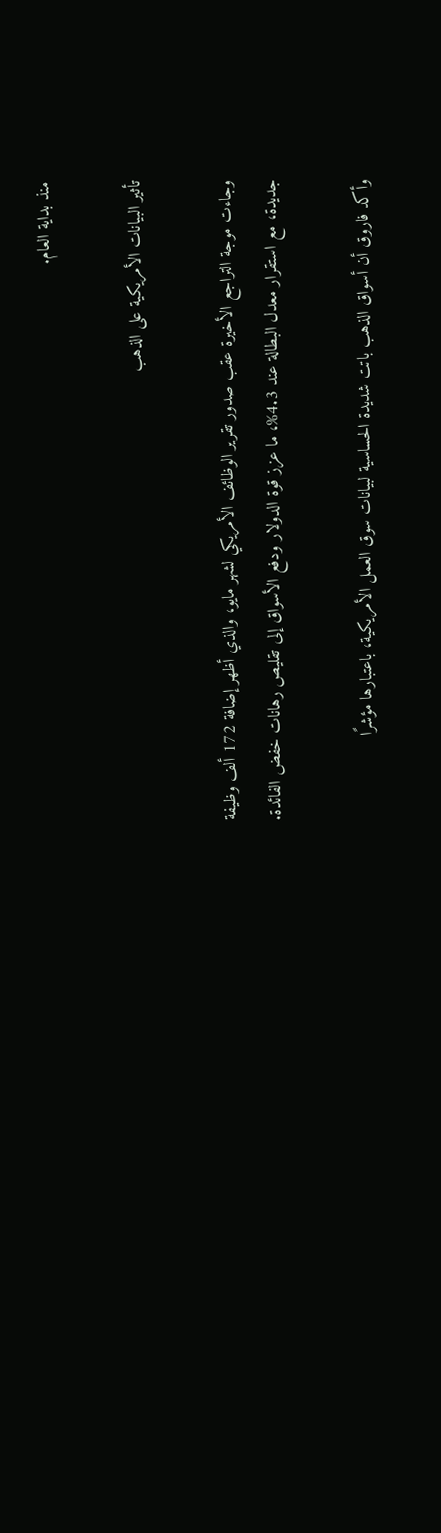منذ بداية العام.

تأثير البيانات الأمريكية على الذهب

وجاءت موجة التراجع الأخيرة عقب صدور تقرير الوظائف الأمريكي لشهر مايو، والذي أظهر إضافة 172 ألف وظيفة جديدة، مع استقرار معدل البطالة عند 4.3%، ما عزز قوة الدولار ودفع الأسواق إلى تقليص رهانات خفض الفائدة.

وأكد فاروق أن أسواق الذهب باتت شديدة الحساسية لبيانات سوق العمل الأمريكية، باعتبارها مؤشرًا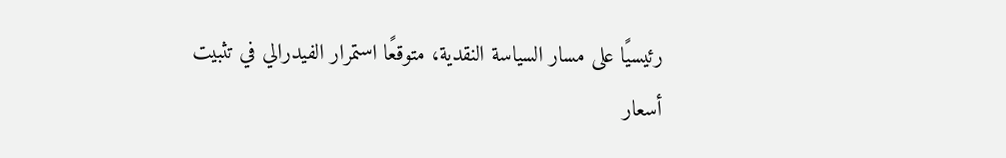رئيسيًا على مسار السياسة النقدية، متوقعًا استمرار الفيدرالي في تثبيت أسعار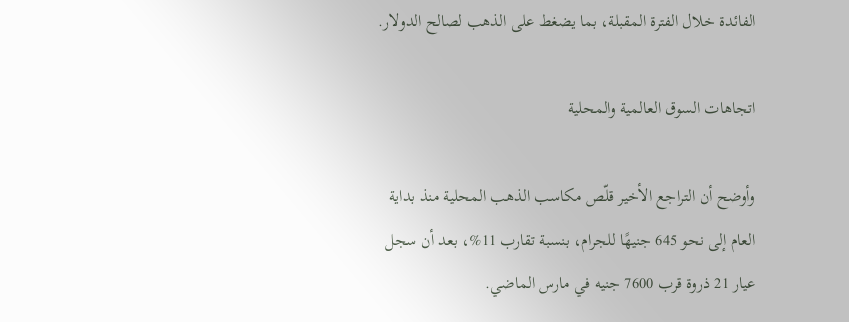الفائدة خلال الفترة المقبلة، بما يضغط على الذهب لصالح الدولار.

اتجاهات السوق العالمية والمحلية

وأوضح أن التراجع الأخير قلّص مكاسب الذهب المحلية منذ بداية العام إلى نحو 645 جنيهًا للجرام، بنسبة تقارب 11%، بعد أن سجل عيار 21 ذروة قرب 7600 جنيه في مارس الماضي.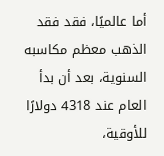أما عالميًا، فقد فقد الذهب معظم مكاسبه السنوية، بعد أن بدأ العام عند 4318 دولارًا للأوقية،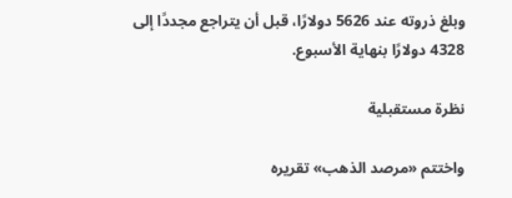وبلغ ذروته عند 5626 دولارًا، قبل أن يتراجع مجددًا إلى 4328 دولارًا بنهاية الأسبوع.

نظرة مستقبلية

واختتم «مرصد الذهب» تقريره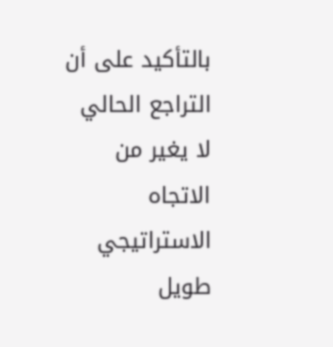بالتأكيد على أن التراجع الحالي لا يغير من الاتجاه الاستراتيجي طويل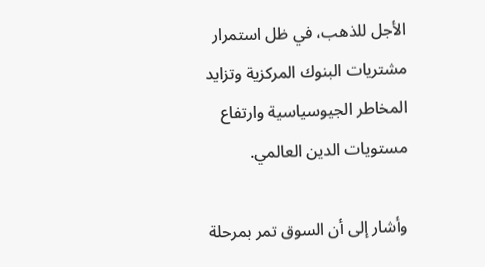الأجل للذهب، في ظل استمرار مشتريات البنوك المركزية وتزايد المخاطر الجيوسياسية وارتفاع مستويات الدين العالمي.

وأشار إلى أن السوق تمر بمرحلة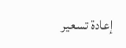إعادة تسعير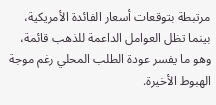مرتبطة بتوقعات أسعار الفائدة الأمريكية، بينما تظل العوامل الداعمة للذهب قائمة، وهو ما يفسر عودة الطلب المحلي رغم موجة الهبوط الأخيرة.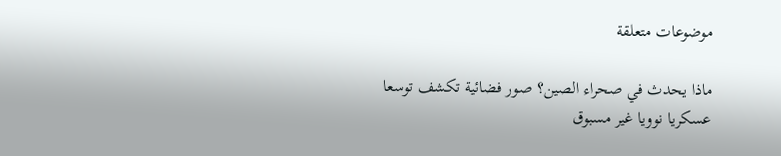موضوعات متعلقة

ماذا يحدث في صحراء الصين؟ صور فضائية تكشف توسعا عسكريا نوويا غير مسبوق